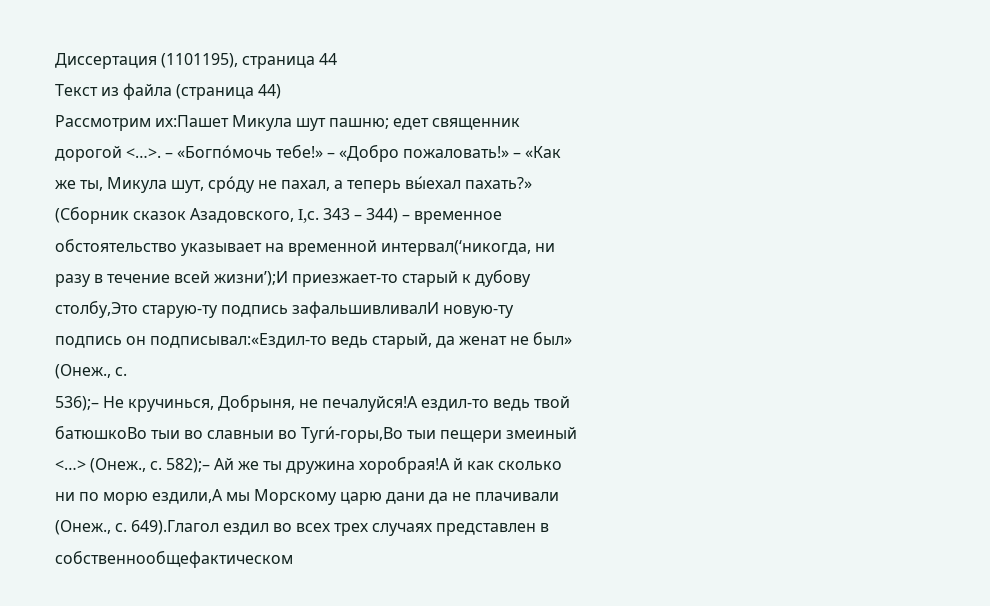Диссертация (1101195), страница 44
Текст из файла (страница 44)
Рассмотрим их:Пашет Микула шут пашню; едет священник дорогой <…>. – «Богпо́мочь тебе!» – «Добро пожаловать!» – «Как же ты, Микула шут, сро́ду не пахал, а теперь вы́ехал пахать?» (Сборник сказок Азадовского, I,с. 343 – 344) – временное обстоятельство указывает на временной интервал(‘никогда, ни разу в течение всей жизни’);И приезжает-то старый к дубову столбу,Это старую-ту подпись зафальшивливалИ новую-ту подпись он подписывал:«Ездил-то ведь старый, да женат не был» (Онеж., с.
536);– Не кручинься, Добрыня, не печалуйся!А ездил-то ведь твой батюшкоВо тыи во славныи во Туги́-горы,Во тыи пещери змеиный <…> (Онеж., с. 582);– Ай же ты дружина хоробрая!А й как сколько ни по морю ездили,А мы Морскому царю дани да не плачивали (Онеж., с. 649).Глагол ездил во всех трех случаях представлен в собственнообщефактическом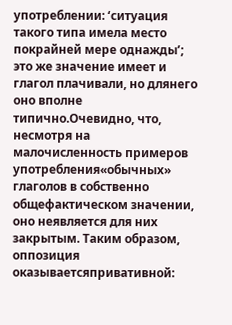употреблении: ‘ситуация такого типа имела место покрайней мере однажды’; это же значение имеет и глагол плачивали, но длянего оно вполне типично.Очевидно, что, несмотря на малочисленность примеров употребления«обычных» глаголов в собственно общефактическом значении, оно неявляется для них закрытым. Таким образом, оппозиция оказываетсяпривативной: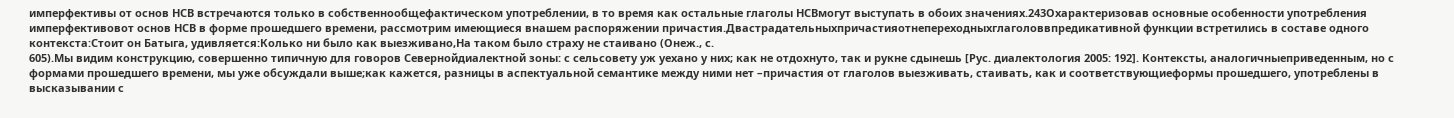имперфективы от основ НСВ встречаются только в собственнообщефактическом употреблении, в то время как остальные глаголы НСВмогут выступать в обоих значениях.243Охарактеризовав основные особенности употребления имперфективовот основ НСВ в форме прошедшего времени, рассмотрим имеющиеся внашем распоряжении причастия.Двастрадательныхпричастияотнепереходныхглаголоввпредикативной функции встретились в составе одного контекста:Стоит он Батыга, удивляется:Колько ни было как выезживано,На таком было страху не стаивано (Онеж., с.
605).Мы видим конструкцию, совершенно типичную для говоров Севернойдиалектной зоны: с сельсовету уж уехано у них; как не отдохнуто, так и рукне сдынешь [Рус. диалектология 2005: 192]. Контексты, аналогичныеприведенным, но с формами прошедшего времени, мы уже обсуждали выше;как кажется, разницы в аспектуальной семантике между ними нет –причастия от глаголов выезживать, стаивать, как и соответствующиеформы прошедшего, употреблены в высказывании с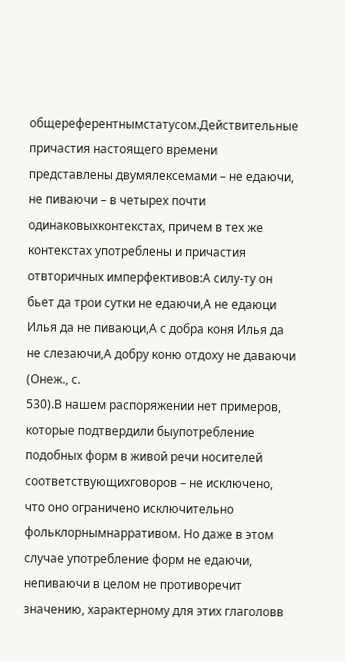общереферентнымстатусом.Действительные причастия настоящего времени представлены двумялексемами – не едаючи, не пиваючи – в четырех почти одинаковыхконтекстах, причем в тех же контекстах употреблены и причастия отвторичных имперфективов:А силу-ту он бьет да трои сутки не едаючи,А не едаюци Илья да не пиваюци,А с добра коня Илья да не слезаючи,А добру коню отдоху не даваючи (Онеж., с.
530).В нашем распоряжении нет примеров, которые подтвердили быупотребление подобных форм в живой речи носителей соответствующихговоров – не исключено, что оно ограничено исключительно фольклорнымнарративом. Но даже в этом случае употребление форм не едаючи, непиваючи в целом не противоречит значению, характерному для этих глаголовв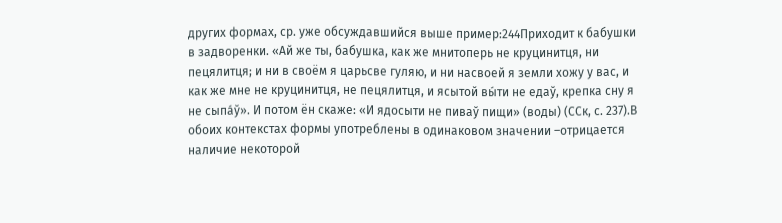других формах, ср. уже обсуждавшийся выше пример:244Приходит к бабушки в задворенки. «Ай же ты, бабушка, как же мнитоперь не круцинитця, ни пецялитця; и ни в своём я царьсве гуляю, и ни насвоей я земли хожу у вас, и как же мне не круцинитця, не пецялитця, и ясытой вы́ти не едаў, крепка сну я не сыпа́ў». И потом ён скаже: «И ядосыти не пиваў пищи» (воды) (ССк, с. 237).В обоих контекстах формы употреблены в одинаковом значении –отрицается наличие некоторой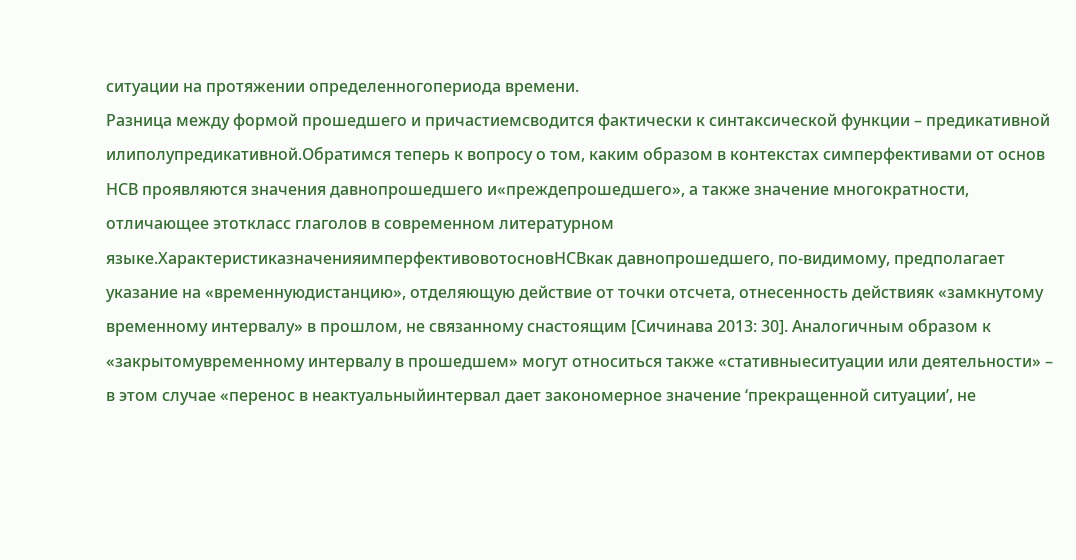ситуации на протяжении определенногопериода времени.
Разница между формой прошедшего и причастиемсводится фактически к синтаксической функции – предикативной илиполупредикативной.Обратимся теперь к вопросу о том, каким образом в контекстах симперфективами от основ НСВ проявляются значения давнопрошедшего и«преждепрошедшего», а также значение многократности, отличающее этоткласс глаголов в современном литературном языке.ХарактеристиказначенияимперфективовотосновНСВкак давнопрошедшего, по-видимому, предполагает указание на «временнуюдистанцию», отделяющую действие от точки отсчета, отнесенность действияк «замкнутому временному интервалу» в прошлом, не связанному снастоящим [Сичинава 2013: 30]. Аналогичным образом к «закрытомувременному интервалу в прошедшем» могут относиться также «стативныеситуации или деятельности» – в этом случае «перенос в неактуальныйинтервал дает закономерное значение ‘прекращенной ситуации’, не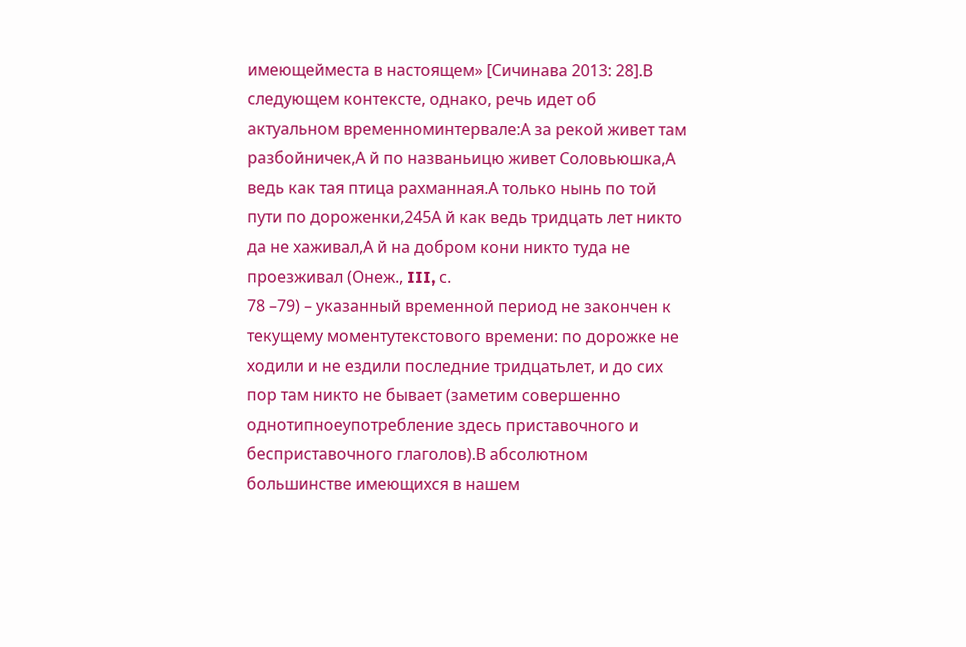имеющейместа в настоящем» [Сичинава 2013: 28].В следующем контексте, однако, речь идет об актуальном временноминтервале:А за рекой живет там разбойничек,А й по названьицю живет Соловьюшка,А ведь как тая птица рахманная.А только нынь по той пути по дороженки,245А й как ведь тридцать лет никто да не хаживал,А й на добром кони никто туда не проезживал (Онеж., III, с.
78 –79) – указанный временной период не закончен к текущему моментутекстового времени: по дорожке не ходили и не ездили последние тридцатьлет, и до сих пор там никто не бывает (заметим совершенно однотипноеупотребление здесь приставочного и бесприставочного глаголов).В абсолютном большинстве имеющихся в нашем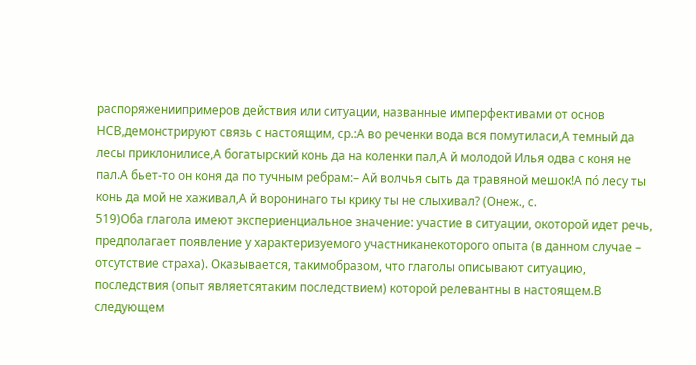распоряжениипримеров действия или ситуации, названные имперфективами от основ НСВ,демонстрируют связь с настоящим, ср.:А во реченки вода вся помутиласи,А темный да лесы приклонилисе,А богатырский конь да на коленки пал,А й молодой Илья одва с коня не пал.А бьет-то он коня да по тучным ребрам:– Ай волчья сыть да травяной мешок!А по́ лесу ты конь да мой не хаживал,А й воронинаго ты крику ты не слыхивал? (Онеж., с.
519)Оба глагола имеют экспериенциальное значение: участие в ситуации, окоторой идет речь, предполагает появление у характеризуемого участниканекоторого опыта (в данном случае – отсутствие страха). Оказывается, такимобразом, что глаголы описывают ситуацию, последствия (опыт являетсятаким последствием) которой релевантны в настоящем.В следующем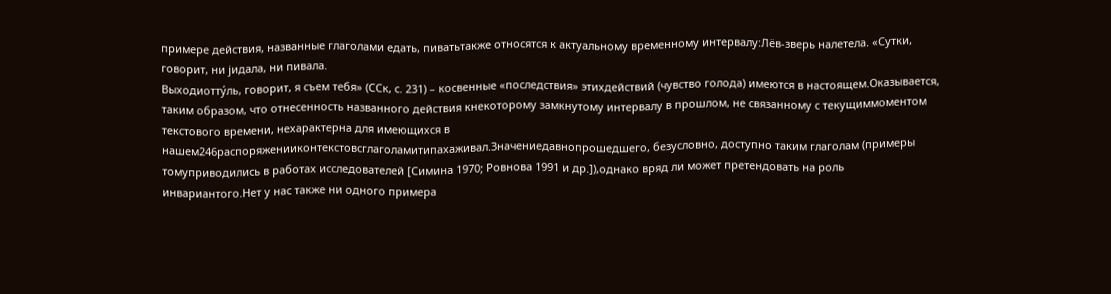примере действия, названные глаголами едать, пиватьтакже относятся к актуальному временному интервалу:Лёв-зверь налетела. «Сутки, говорит, ни jидала, ни пивала.
Выходиотту́ль, говорит, я съем тебя» (ССк, с. 231) – косвенные «последствия» этихдействий (чувство голода) имеются в настоящем.Оказывается, таким образом, что отнесенность названного действия кнекоторому замкнутому интервалу в прошлом, не связанному с текущиммоментом текстового времени, нехарактерна для имеющихся в нашем246распоряженииконтекстовсглаголамитипахаживал.Значениедавнопрошедшего, безусловно, доступно таким глаголам (примеры томуприводились в работах исследователей [Симина 1970; Ровнова 1991 и др.]),однако вряд ли может претендовать на роль инвариантого.Нет у нас также ни одного примера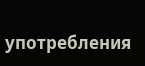употребления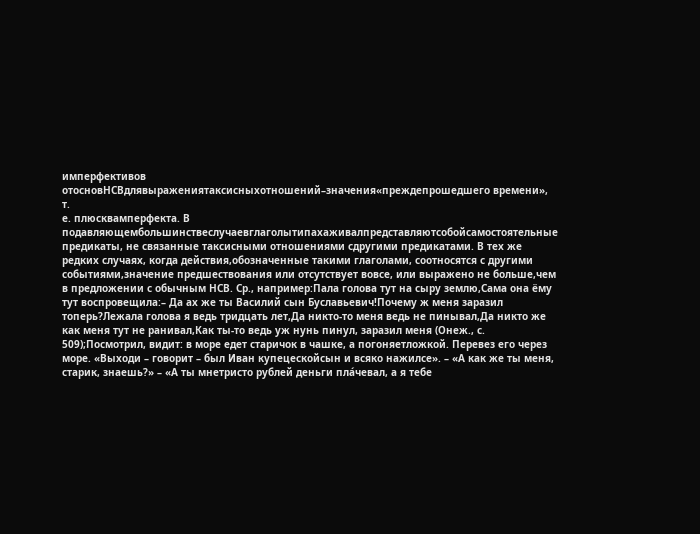имперфективов отосновНСВдлявыражениятаксисныхотношений–значения«преждепрошедшего времени», т.
е. плюсквамперфекта. В подавляющембольшинствеслучаевглаголытипахаживалпредставляютсобойсамостоятельные предикаты, не связанные таксисными отношениями сдругими предикатами. В тех же редких случаях, когда действия,обозначенные такими глаголами, соотносятся с другими событиями,значение предшествования или отсутствует вовсе, или выражено не больше,чем в предложении с обычным НСВ. Ср., например:Пала голова тут на сыру землю,Сама она ёму тут воспровещила:– Да ах же ты Василий сын Буславьевич!Почему ж меня заразил топерь?Лежала голова я ведь тридцать лет,Да никто-то меня ведь не пинывал,Да никто же как меня тут не ранивал,Как ты-то ведь уж нунь пинул, заразил меня (Онеж., с.
509);Посмотрил, видит: в море едет старичок в чашке, а погоняетложкой. Перевез его через море. «Выходи – говорит – был Иван купецескойсын и всяко нажилсе». – «А как же ты меня, старик, знаешь?» – «А ты мнетристо рублей деньги пла́чевал, а я тебе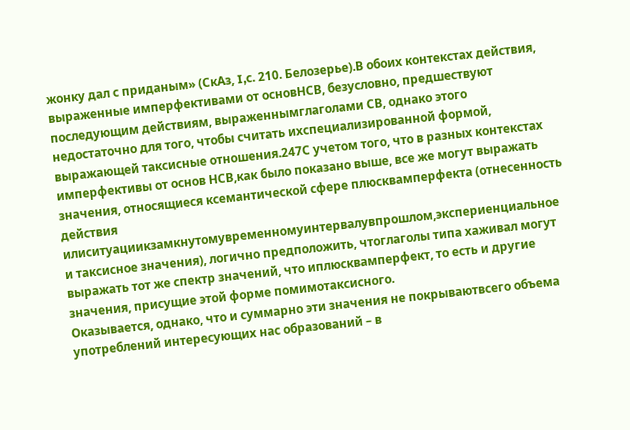жонку дал с приданым» (СкАз, I,с. 210. Белозерье).В обоих контекстах действия, выраженные имперфективами от основНСВ, безусловно, предшествуют последующим действиям, выраженнымглаголами СВ, однако этого недостаточно для того, чтобы считать ихспециализированной формой, выражающей таксисные отношения.247С учетом того, что в разных контекстах имперфективы от основ НСВ,как было показано выше, все же могут выражать значения, относящиеся ксемантической сфере плюсквамперфекта (отнесенность действия илиситуациикзамкнутомувременномуинтервалувпрошлом,экспериенциальное и таксисное значения), логично предположить, чтоглаголы типа хаживал могут выражать тот же спектр значений, что иплюсквамперфект, то есть и другие значения, присущие этой форме помимотаксисного.
Оказывается, однако, что и суммарно эти значения не покрываютвсего объема употреблений интересующих нас образований – в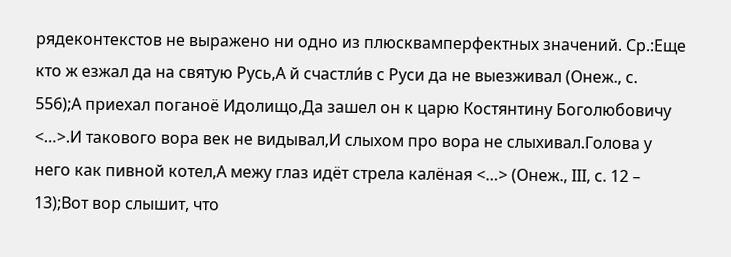рядеконтекстов не выражено ни одно из плюсквамперфектных значений. Ср.:Еще кто ж езжал да на святую Русь,А й счастли́в с Руси да не выезживал (Онеж., с.
556);А приехал поганоё Идолищо,Да зашел он к царю Костянтину Боголюбовичу <…>.И такового вора век не видывал,И слыхом про вора не слыхивал.Голова у него как пивной котел,А межу глаз идёт стрела калёная <…> (Онеж., III, с. 12 – 13);Вот вор слышит, что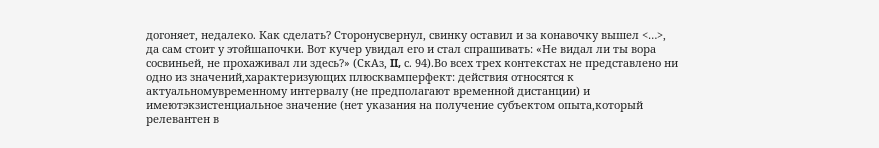догоняет, недалеко. Как сделать? Сторонусвернул, свинку оставил и за конавочку вышел <…>, да сам стоит у этойшапочки. Вот кучер увидал его и стал спрашивать: «Не видал ли ты вора сосвиньей, не прохаживал ли здесь?» (СкАз, II, с. 94).Во всех трех контекстах не представлено ни одно из значений,характеризующих плюсквамперфект: действия относятся к актуальномувременному интервалу (не предполагают временной дистанции) и имеютэкзистенциальное значение (нет указания на получение субъектом опыта,который релевантен в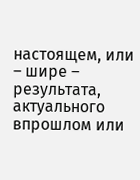настоящем, или – шире – результата, актуального впрошлом или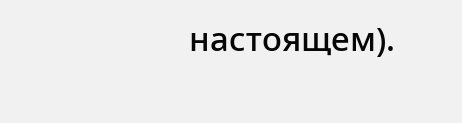настоящем).